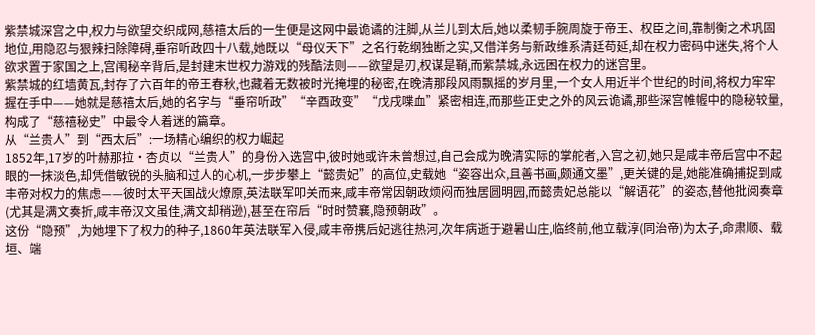紫禁城深宫之中,权力与欲望交织成网,慈禧太后的一生便是这网中最诡谲的注脚,从兰儿到太后,她以柔韧手腕周旋于帝王、权臣之间,靠制衡之术巩固地位,用隐忍与狠辣扫除障碍,垂帘听政四十八载,她既以“母仪天下”之名行乾纲独断之实,又借洋务与新政维系清廷苟延,却在权力密码中迷失,将个人欲求置于家国之上,宫闱秘辛背后,是封建末世权力游戏的残酷法则——欲望是刃,权谋是鞘,而紫禁城,永远困在权力的迷宫里。
紫禁城的红墙黄瓦,封存了六百年的帝王春秋,也藏着无数被时光掩埋的秘密,在晚清那段风雨飘摇的岁月里,一个女人用近半个世纪的时间,将权力牢牢握在手中——她就是慈禧太后,她的名字与“垂帘听政”“辛酉政变”“戊戌喋血”紧密相连,而那些正史之外的风云诡谲,那些深宫帷幄中的隐秘较量,构成了“慈禧秘史”中最令人着迷的篇章。
从“兰贵人”到“西太后”:一场精心编织的权力崛起
1852年,17岁的叶赫那拉·杏贞以“兰贵人”的身份入选宫中,彼时她或许未曾想过,自己会成为晚清实际的掌舵者,入宫之初,她只是咸丰帝后宫中不起眼的一抹淡色,却凭借敏锐的头脑和过人的心机,一步步攀上“懿贵妃”的高位,史载她“姿容出众,且善书画,颇通文墨”,更关键的是,她能准确捕捉到咸丰帝对权力的焦虑——彼时太平天国战火燎原,英法联军叩关而来,咸丰帝常因朝政烦闷而独居圆明园,而懿贵妃总能以“解语花”的姿态,替他批阅奏章(尤其是满文奏折,咸丰帝汉文虽佳,满文却稍逊),甚至在帘后“时时赞襄,隐预朝政”。
这份“隐预”,为她埋下了权力的种子,1860年英法联军入侵,咸丰帝携后妃逃往热河,次年病逝于避暑山庄,临终前,他立载淳(同治帝)为太子,命肃顺、载垣、端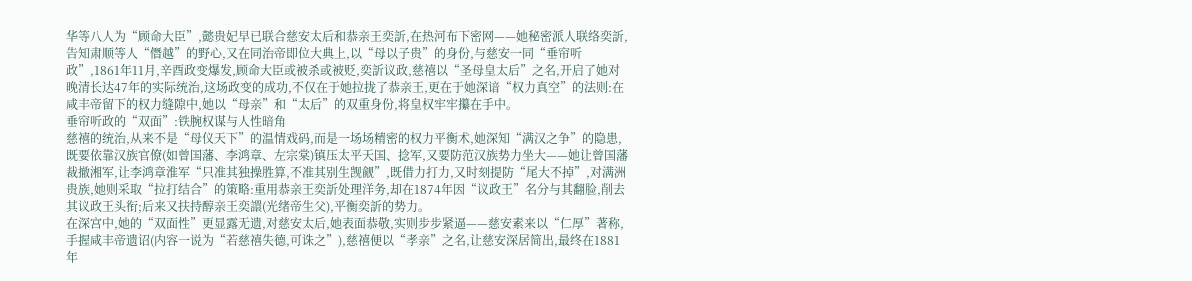华等八人为“顾命大臣”,懿贵妃早已联合慈安太后和恭亲王奕訢,在热河布下密网——她秘密派人联络奕訢,告知肃顺等人“僭越”的野心,又在同治帝即位大典上,以“母以子贵”的身份,与慈安一同“垂帘听政”,1861年11月,辛酉政变爆发,顾命大臣或被杀或被贬,奕訢议政,慈禧以“圣母皇太后”之名,开启了她对晚清长达47年的实际统治,这场政变的成功,不仅在于她拉拢了恭亲王,更在于她深谙“权力真空”的法则:在咸丰帝留下的权力缝隙中,她以“母亲”和“太后”的双重身份,将皇权牢牢攥在手中。
垂帘听政的“双面”:铁腕权谋与人性暗角
慈禧的统治,从来不是“母仪天下”的温情戏码,而是一场场精密的权力平衡术,她深知“满汉之争”的隐患,既要依靠汉族官僚(如曾国藩、李鸿章、左宗棠)镇压太平天国、捻军,又要防范汉族势力坐大——她让曾国藩裁撤湘军,让李鸿章淮军“只准其独操胜算,不准其别生觊觎”,既借力打力,又时刻提防“尾大不掉”,对满洲贵族,她则采取“拉打结合”的策略:重用恭亲王奕訢处理洋务,却在1874年因“议政王”名分与其翻脸,削去其议政王头衔;后来又扶持醇亲王奕譞(光绪帝生父),平衡奕訢的势力。
在深宫中,她的“双面性”更显露无遗,对慈安太后,她表面恭敬,实则步步紧逼——慈安素来以“仁厚”著称,手握咸丰帝遗诏(内容一说为“若慈禧失德,可诛之”),慈禧便以“孝亲”之名,让慈安深居简出,最终在1881年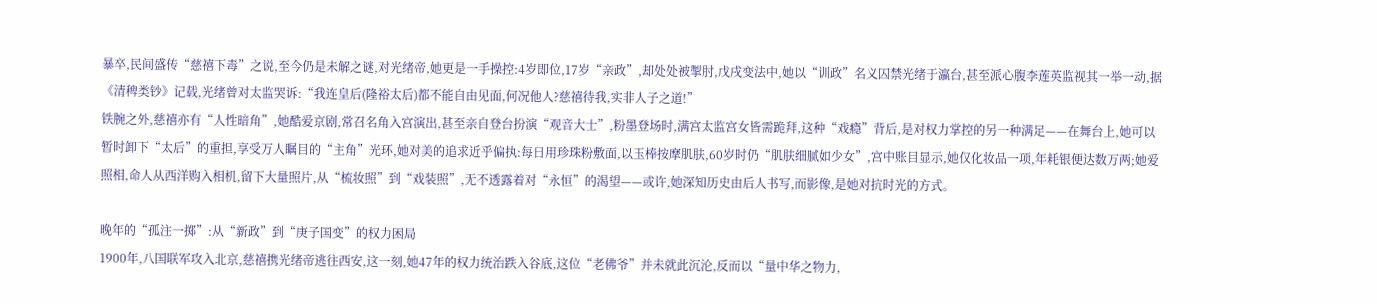暴卒,民间盛传“慈禧下毒”之说,至今仍是未解之谜,对光绪帝,她更是一手操控:4岁即位,17岁“亲政”,却处处被掣肘,戊戌变法中,她以“训政”名义囚禁光绪于瀛台,甚至派心腹李莲英监视其一举一动,据《清稗类钞》记载,光绪曾对太监哭诉:“我连皇后(隆裕太后)都不能自由见面,何况他人?慈禧待我,实非人子之道!”
铁腕之外,慈禧亦有“人性暗角”,她酷爱京剧,常召名角入宫演出,甚至亲自登台扮演“观音大士”,粉墨登场时,满宫太监宫女皆需跪拜,这种“戏瘾”背后,是对权力掌控的另一种满足——在舞台上,她可以暂时卸下“太后”的重担,享受万人瞩目的“主角”光环,她对美的追求近乎偏执:每日用珍珠粉敷面,以玉棒按摩肌肤,60岁时仍“肌肤细腻如少女”,宫中账目显示,她仅化妆品一项,年耗银便达数万两;她爱照相,命人从西洋购入相机,留下大量照片,从“梳妆照”到“戏装照”,无不透露着对“永恒”的渴望——或许,她深知历史由后人书写,而影像,是她对抗时光的方式。

晚年的“孤注一掷”:从“新政”到“庚子国变”的权力困局
1900年,八国联军攻入北京,慈禧携光绪帝逃往西安,这一刻,她47年的权力统治跌入谷底,这位“老佛爷”并未就此沉沦,反而以“量中华之物力,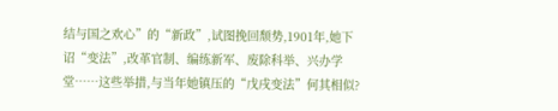结与国之欢心”的“新政”,试图挽回颓势,1901年,她下诏“变法”,改革官制、编练新军、废除科举、兴办学堂……这些举措,与当年她镇压的“戊戌变法”何其相似?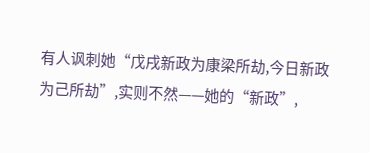有人讽刺她“戊戌新政为康梁所劫,今日新政为己所劫”,实则不然——她的“新政”,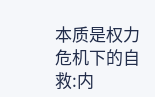本质是权力危机下的自救:内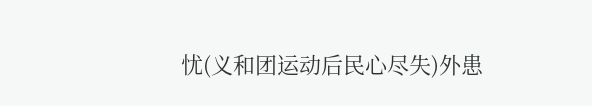忧(义和团运动后民心尽失)外患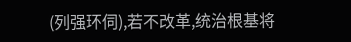(列强环伺),若不改革,统治根基将